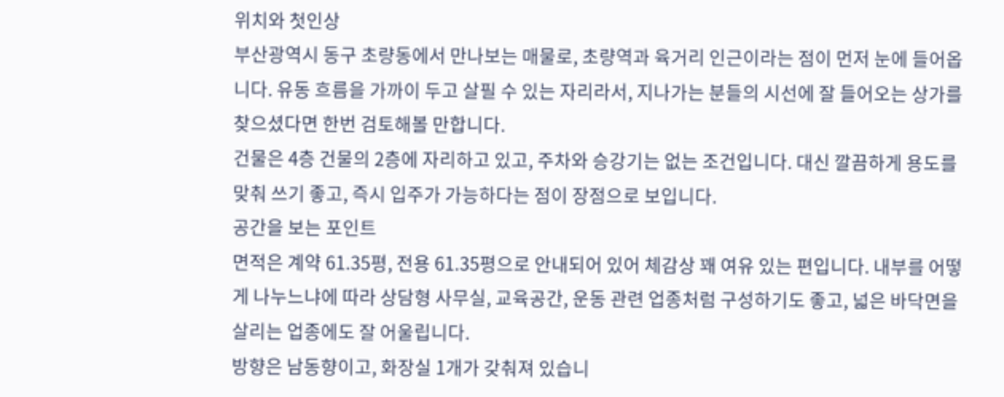위치와 첫인상
부산광역시 동구 초량동에서 만나보는 매물로, 초량역과 육거리 인근이라는 점이 먼저 눈에 들어옵니다. 유동 흐름을 가까이 두고 살필 수 있는 자리라서, 지나가는 분들의 시선에 잘 들어오는 상가를 찾으셨다면 한번 검토해볼 만합니다.
건물은 4층 건물의 2층에 자리하고 있고, 주차와 승강기는 없는 조건입니다. 대신 깔끔하게 용도를 맞춰 쓰기 좋고, 즉시 입주가 가능하다는 점이 장점으로 보입니다.
공간을 보는 포인트
면적은 계약 61.35평, 전용 61.35평으로 안내되어 있어 체감상 꽤 여유 있는 편입니다. 내부를 어떻게 나누느냐에 따라 상담형 사무실, 교육공간, 운동 관련 업종처럼 구성하기도 좋고, 넓은 바닥면을 살리는 업종에도 잘 어울립니다.
방향은 남동향이고, 화장실 1개가 갖춰져 있습니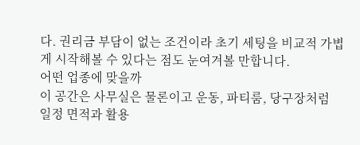다. 권리금 부담이 없는 조건이라 초기 세팅을 비교적 가볍게 시작해볼 수 있다는 점도 눈여겨볼 만합니다.
어떤 업종에 맞을까
이 공간은 사무실은 물론이고 운동, 파티룸, 당구장처럼 일정 면적과 활용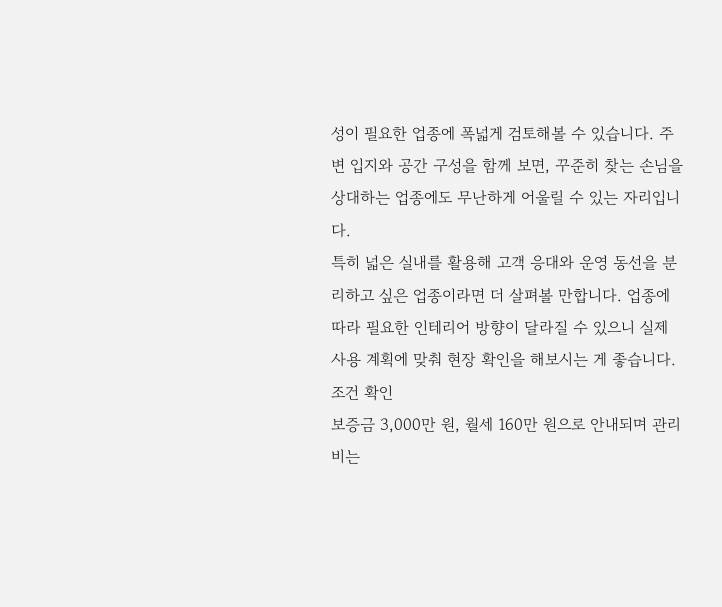성이 필요한 업종에 폭넓게 검토해볼 수 있습니다. 주변 입지와 공간 구성을 함께 보면, 꾸준히 찾는 손님을 상대하는 업종에도 무난하게 어울릴 수 있는 자리입니다.
특히 넓은 실내를 활용해 고객 응대와 운영 동선을 분리하고 싶은 업종이라면 더 살펴볼 만합니다. 업종에 따라 필요한 인테리어 방향이 달라질 수 있으니 실제 사용 계획에 맞춰 현장 확인을 해보시는 게 좋습니다.
조건 확인
보증금 3,000만 원, 월세 160만 원으로 안내되며 관리비는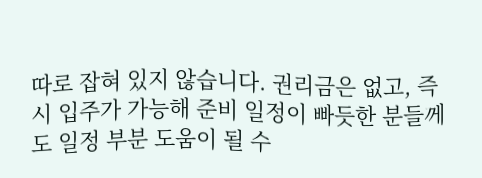따로 잡혀 있지 않습니다. 권리금은 없고, 즉시 입주가 가능해 준비 일정이 빠듯한 분들께도 일정 부분 도움이 될 수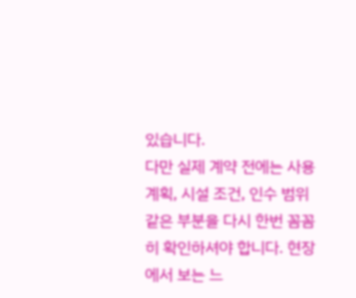있습니다.
다만 실제 계약 전에는 사용 계획, 시설 조건, 인수 범위 같은 부분을 다시 한번 꼼꼼히 확인하셔야 합니다. 현장에서 보는 느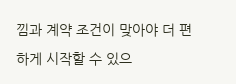낌과 계약 조건이 맞아야 더 편하게 시작할 수 있으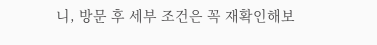니, 방문 후 세부 조건은 꼭 재확인해보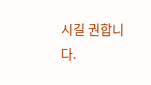시길 권합니다.